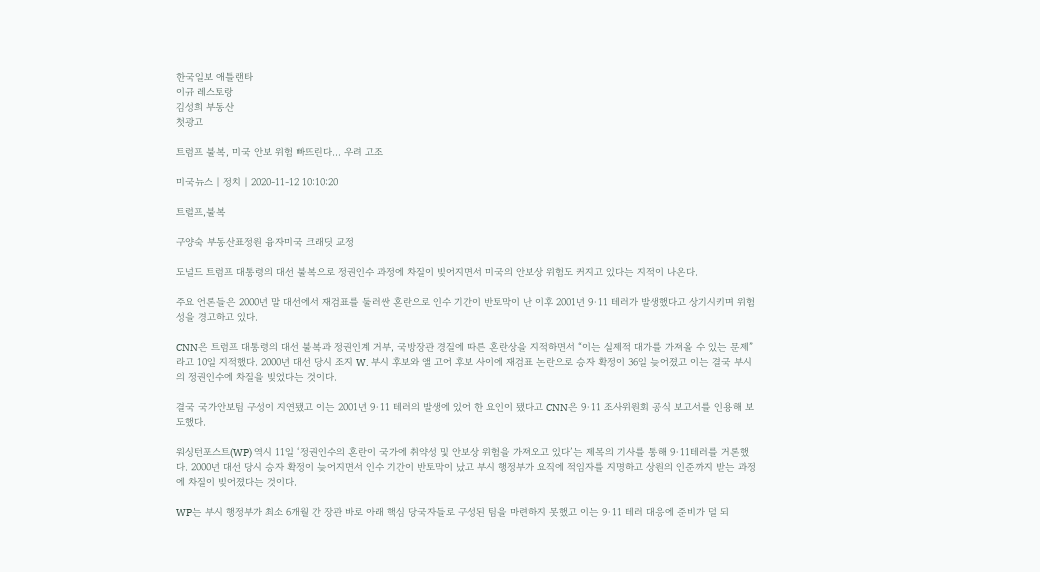한국일보 애틀랜타
이규 레스토랑
김성희 부동산
첫광고

트럼프 불복, 미국 안보 위험 빠뜨린다… 우려 고조

미국뉴스 | 정치 | 2020-11-12 10:10:20

트럴프,불복

구양숙 부동산표정원 융자미국 크래딧 교정

도널드 트럼프 대통령의 대선 불복으로 정권인수 과정에 차질이 빚어지면서 미국의 안보상 위험도 커지고 있다는 지적이 나온다.

주요 언론들은 2000년 말 대선에서 재검표를 둘러싼 혼란으로 인수 기간이 반토막이 난 이후 2001년 9·11 테러가 발생했다고 상기시키며 위험성을 경고하고 있다.

CNN은 트럼프 대통령의 대선 불복과 정권인계 거부, 국방장관 경질에 따른 혼란상을 지적하면서 “이는 실제적 대가를 가져올 수 있는 문제”라고 10일 지적했다. 2000년 대선 당시 조지 W. 부시 후보와 앨 고어 후보 사이에 재검표 논란으로 승자 확정이 36일 늦어졌고 이는 결국 부시의 정권인수에 차질을 빚었다는 것이다.

결국 국가안보팀 구성이 지연됐고 이는 2001년 9·11 테러의 발생에 있어 한 요인이 됐다고 CNN은 9·11 조사위원회 공식 보고서를 인용해 보도했다.

워싱턴포스트(WP) 역시 11일 ‘정권인수의 혼란이 국가에 취약성 및 안보상 위험을 가져오고 있다’는 제목의 기사를 통해 9·11테러를 거론했다. 2000년 대선 당시 승자 확정이 늦어지면서 인수 기간이 반토막이 났고 부시 행정부가 요직에 적임자를 지명하고 상원의 인준까지 받는 과정에 차질이 빚어졌다는 것이다.

WP는 부시 행정부가 최소 6개월 간 장관 바로 아래 핵심 당국자들로 구성된 팀을 마련하지 못했고 이는 9·11 테러 대응에 준비가 덜 되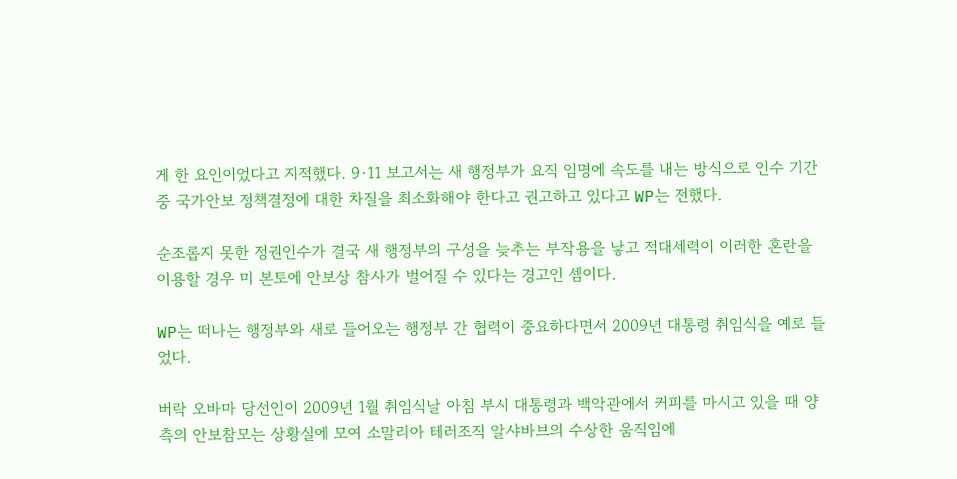게 한 요인이었다고 지적했다. 9·11 보고서는 새 행정부가 요직 임명에 속도를 내는 방식으로 인수 기간 중 국가안보 정책결정에 대한 차질을 최소화해야 한다고 권고하고 있다고 WP는 전했다.

순조롭지 못한 정권인수가 결국 새 행정부의 구성을 늦추는 부작용을 낳고 적대세력이 이러한 혼란을 이용할 경우 미 본토에 안보상 참사가 벌어질 수 있다는 경고인 셈이다.

WP는 떠나는 행정부와 새로 들어오는 행정부 간 협력이 중요하다면서 2009년 대통령 취임식을 예로 들었다.

버락 오바마 당선인이 2009년 1월 취임식날 아침 부시 대통령과 백악관에서 커피를 마시고 있을 때 양측의 안보참모는 상황실에 모여 소말리아 테러조직 알샤바브의 수상한 움직임에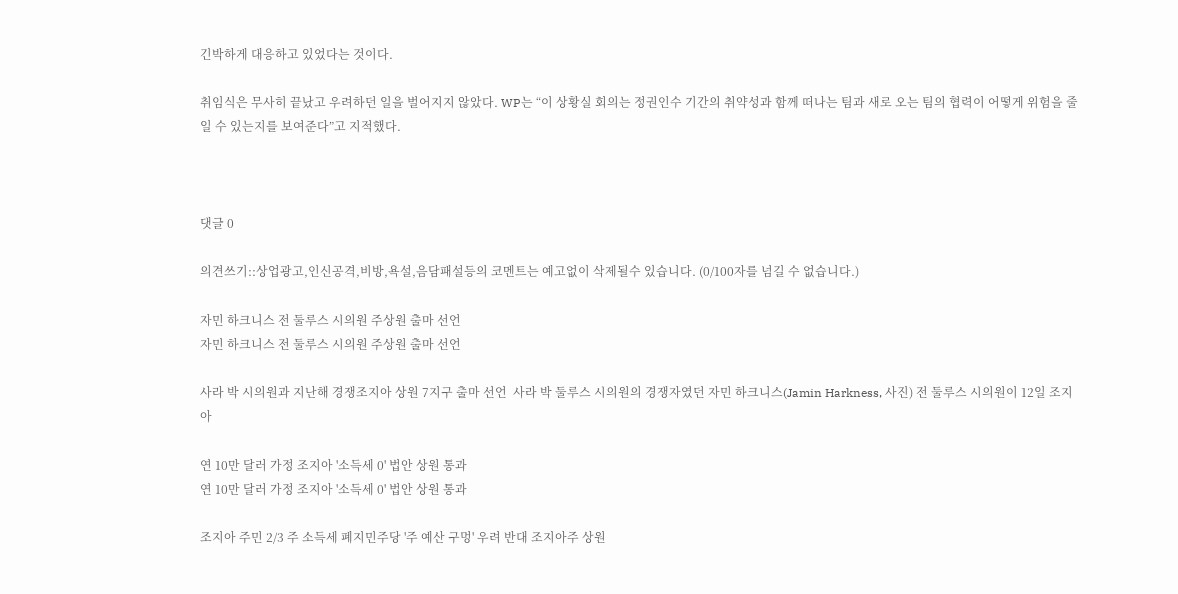긴박하게 대응하고 있었다는 것이다.

취임식은 무사히 끝났고 우려하던 일을 벌어지지 않았다. WP는 “이 상황실 회의는 정권인수 기간의 취약성과 함께 떠나는 팀과 새로 오는 팀의 협력이 어떻게 위험을 줄일 수 있는지를 보여준다”고 지적했다.



댓글 0

의견쓰기::상업광고,인신공격,비방,욕설,음담패설등의 코멘트는 예고없이 삭제될수 있습니다. (0/100자를 넘길 수 없습니다.)

자민 하크니스 전 둘루스 시의원 주상원 출마 선언
자민 하크니스 전 둘루스 시의원 주상원 출마 선언

사라 박 시의원과 지난해 경쟁조지아 상원 7지구 출마 선언  사라 박 둘루스 시의원의 경쟁자였던 자민 하크니스(Jamin Harkness, 사진) 전 둘루스 시의원이 12일 조지아

연 10만 달러 가정 조지아 '소득세 0' 법안 상원 통과
연 10만 달러 가정 조지아 '소득세 0' 법안 상원 통과

조지아 주민 2/3 주 소득세 폐지민주당 '주 예산 구멍' 우려 반대 조지아주 상원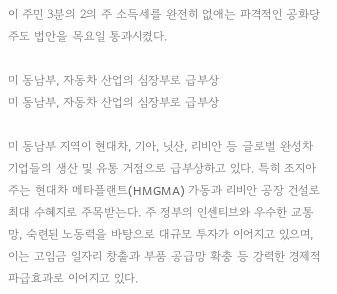이 주민 3분의 2의 주 소득세를 완전히 없애는 파격적인 공화당 주도 법안을 목요일 통과시켰다.

미 동남부, 자동차 산업의 심장부로 급부상
미 동남부, 자동차 산업의 심장부로 급부상

미 동남부 지역이 현대차, 기아, 닛산, 리비안 등 글로벌 완성차 기업들의 생산 및 유통 거점으로 급부상하고 있다. 특히 조지아주는 현대차 메타플랜트(HMGMA) 가동과 리비안 공장 건설로 최대 수혜지로 주목받는다. 주 정부의 인센티브와 우수한 교통망, 숙련된 노동력을 바탕으로 대규모 투자가 이어지고 있으며, 이는 고임금 일자리 창출과 부품 공급망 확충 등 강력한 경제적 파급효과로 이어지고 있다.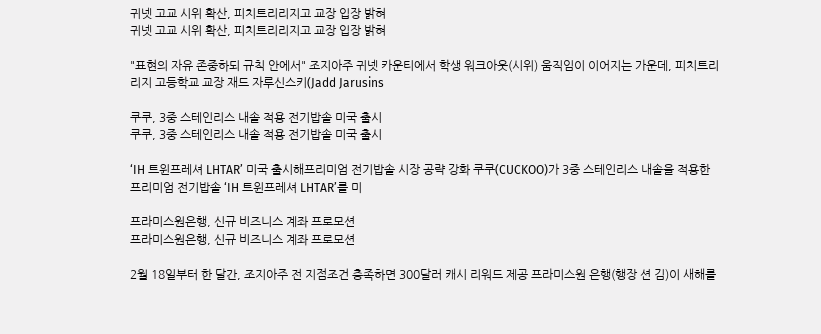귀넷 고교 시위 확산, 피치트리리지고 교장 입장 밝혀
귀넷 고교 시위 확산, 피치트리리지고 교장 입장 밝혀

"표현의 자유 존중하되 규칙 안에서" 조지아주 귀넷 카운티에서 학생 워크아웃(시위) 움직임이 이어지는 가운데, 피치트리 리지 고등학교 교장 재드 자루신스키(Jadd Jarusins

쿠쿠, 3중 스테인리스 내솥 적용 전기밥솥 미국 출시
쿠쿠, 3중 스테인리스 내솥 적용 전기밥솥 미국 출시

‘IH 트윈프레셔 LHTAR’ 미국 출시해프리미엄 전기밥솥 시장 공략 강화 쿠쿠(CUCKOO)가 3중 스테인리스 내솥을 적용한 프리미엄 전기밥솥 ‘IH 트윈프레셔 LHTAR’를 미

프라미스원은행, 신규 비즈니스 계좌 프로모션
프라미스원은행, 신규 비즈니스 계좌 프로모션

2월 18일부터 한 달간, 조지아주 전 지점조건 충족하면 300달러 캐시 리워드 제공 프라미스원 은행(행장 션 김)이 새해를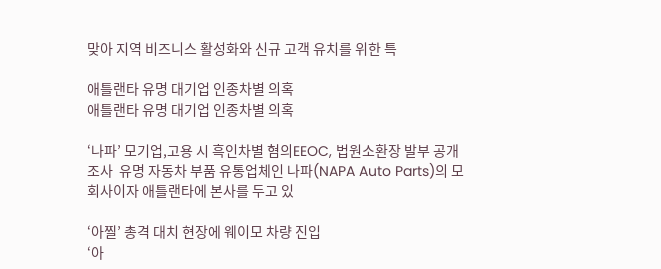맞아 지역 비즈니스 활성화와 신규 고객 유치를 위한 특

애틀랜타 유명 대기업 인종차별 의혹
애틀랜타 유명 대기업 인종차별 의혹

‘나파’ 모기업,고용 시 흑인차별 혐의EEOC, 법원소환장 발부 공개 조사  유명 자동차 부품 유통업체인 나파(NAPA Auto Parts)의 모회사이자 애틀랜타에 본사를 두고 있

‘아찔’ 총격 대치 현장에 웨이모 차량 진입
‘아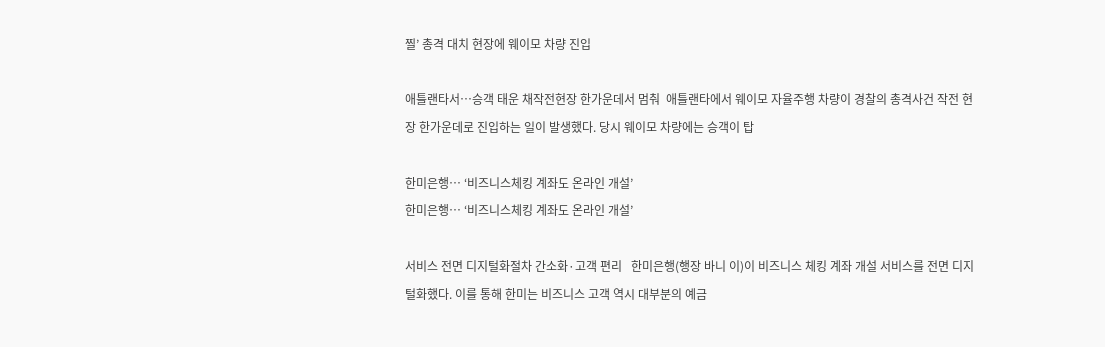찔’ 총격 대치 현장에 웨이모 차량 진입

애틀랜타서…승객 태운 채작전현장 한가운데서 멈춰  애틀랜타에서 웨이모 자율주행 차량이 경찰의 총격사건 작전 현장 한가운데로 진입하는 일이 발생했다. 당시 웨이모 차량에는 승객이 탑

한미은행… ‘비즈니스체킹 계좌도 온라인 개설’
한미은행… ‘비즈니스체킹 계좌도 온라인 개설’

서비스 전면 디지털화절차 간소화·고객 편리   한미은행(행장 바니 이)이 비즈니스 체킹 계좌 개설 서비스를 전면 디지털화했다. 이를 통해 한미는 비즈니스 고객 역시 대부분의 예금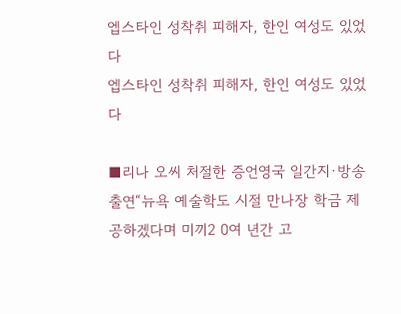엡스타인 성착취 피해자, 한인 여성도 있었다
엡스타인 성착취 피해자, 한인 여성도 있었다

■리나 오씨 처절한 증언영국 일간지·방송 출연“뉴욕 예술학도 시절 만나장 학금 제공하겠다며 미끼2 0여 년간 고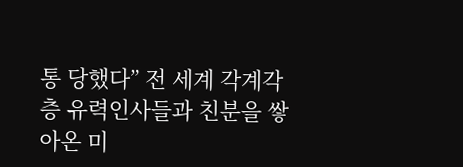통 당했다” 전 세계 각계각층 유력인사들과 친분을 쌓아온 미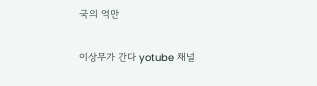국의 억만

이상무가 간다 yotube 채널